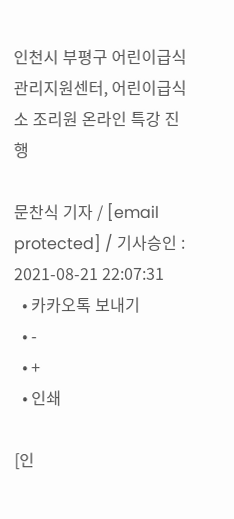인천시 부평구 어린이급식관리지원센터, 어린이급식소 조리원 온라인 특강 진행

문찬식 기자 / [email protected] / 기사승인 : 2021-08-21 22:07:31
  • 카카오톡 보내기
  • -
  • +
  • 인쇄

[인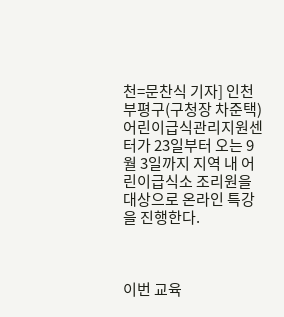천=문찬식 기자] 인천 부평구(구청장 차준택)어린이급식관리지원센터가 23일부터 오는 9월 3일까지 지역 내 어린이급식소 조리원을 대상으로 온라인 특강을 진행한다.



이번 교육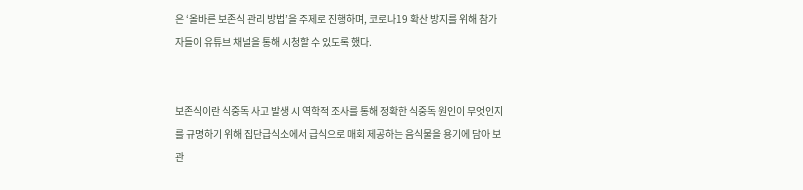은 ‘올바른 보존식 관리 방법’을 주제로 진행하며, 코로나19 확산 방지를 위해 참가자들이 유튜브 채널을 통해 시청할 수 있도록 했다.


보존식이란 식중독 사고 발생 시 역학적 조사를 통해 정확한 식중독 원인이 무엇인지를 규명하기 위해 집단급식소에서 급식으로 매회 제공하는 음식물을 용기에 담아 보관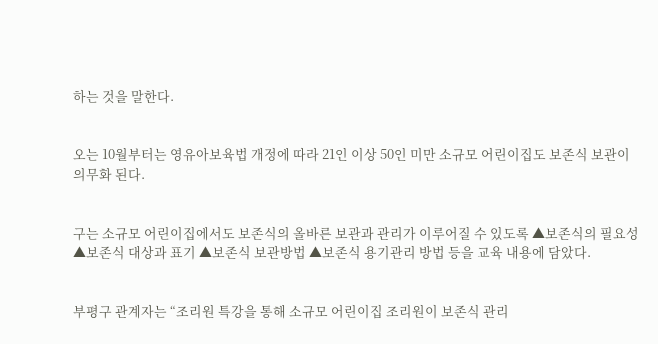하는 것을 말한다.


오는 10월부터는 영유아보육법 개정에 따라 21인 이상 50인 미만 소규모 어린이집도 보존식 보관이 의무화 된다.


구는 소규모 어린이집에서도 보존식의 올바른 보관과 관리가 이루어질 수 있도록 ▲보존식의 필요성 ▲보존식 대상과 표기 ▲보존식 보관방법 ▲보존식 용기관리 방법 등을 교육 내용에 담았다.


부평구 관계자는 “조리원 특강을 통해 소규모 어린이집 조리원이 보존식 관리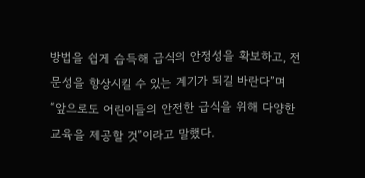방법을 쉽게 습득해 급식의 안정성을 확보하고, 전문성을 향상시킬 수 있는 계기가 되길 바란다”며 “앞으로도 어린이들의 안전한 급식을 위해 다양한 교육을 제공할 것”이라고 말했다.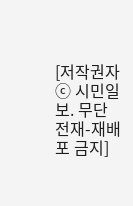[저작권자ⓒ 시민일보. 무단전재-재배포 금지]